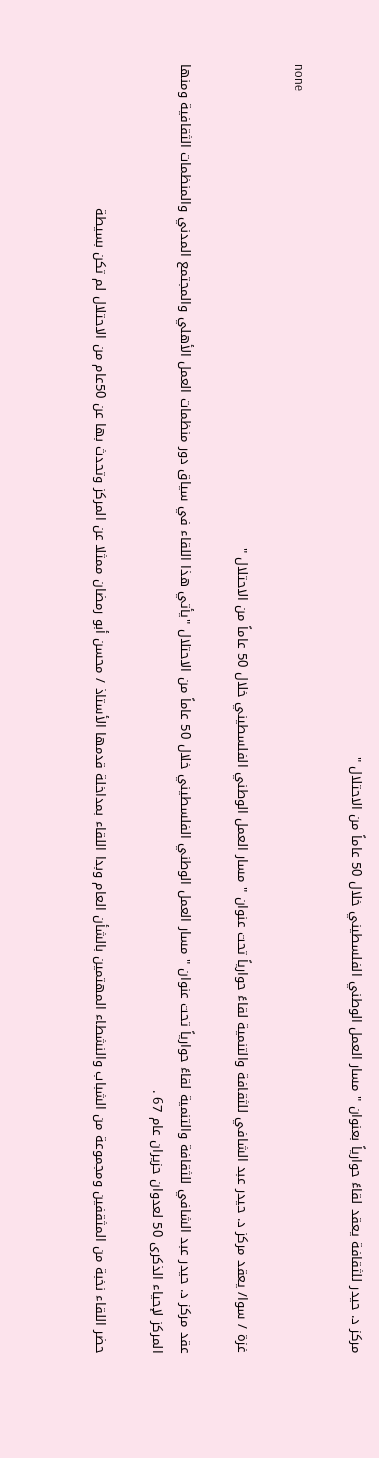مركز د. حيدر للثقافة يعقد لقاءً حوارياً بعنوان " مسار العمل الوطني الفلسطيني خلال 50 عاماً من الاحتلال "

none

غزة / سوا/ يعقد مركز د. حيدر عبد الشافي للثقافة والتنمية لقاءً حوارياً تحت عنوان " مسار العمل الوطني الفلسطيني خلال 50 عاماً من الاحتلال "

عقد مركز د. حيدر عبد الشافي للثقافة والتنمية لقاءً حوارياً تحت عنوان " مسار العمل الوطني الفلسطيني خلال 50 عاماً من الاحتلال "يأتي هذا اللقاء في سياق دور منظمات العمل الأهلي والمجتمع المدني والمنظمات الثقافية ومنها المركز لإحياء الذكرى 50 لعدوان حزيران عام 67 .

حضر اللقاء نخبة من المثقفين ومجموعة من الشباب والنشطاء المهتمين بالشأن العام وبدا اللقاء بمداخلة قدمها الأستاذ / محسن أبو رمضان ممثلا عن المركز وتحدث بها عن 50عام من الاحتلال لم تكن بسيطة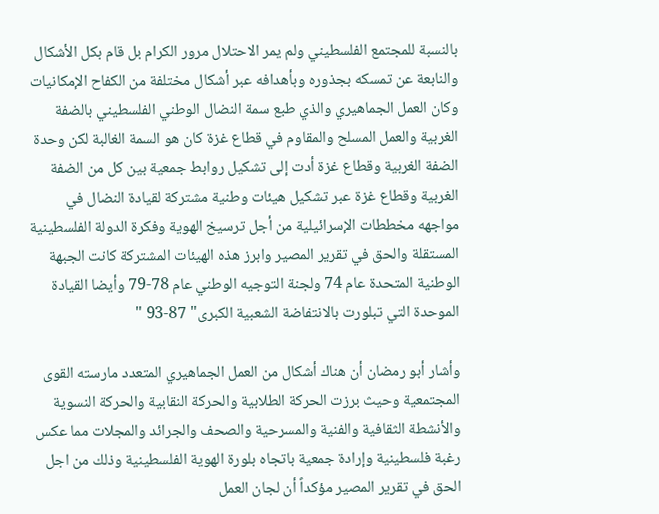بالنسبة للمجتمع الفلسطيني ولم يمر الاحتلال مرور الكرام بل قام بكل الأشكال والنابعة عن تمسكه بجذوره وبأهدافه عبر أشكال مختلفة من الكفاح الإمكانيات وكان العمل الجماهيري والذي طبع سمة النضال الوطني الفلسطيني بالضفة الغربية والعمل المسلح والمقاوم في قطاع غزة كان هو السمة الغالبة لكن وحدة الضفة الغربية وقطاع غزة أدت إلى تشكيل روابط جمعية بين كل من الضفة الغربية وقطاع غزة عبر تشكيل هيئات وطنية مشتركة لقيادة النضال في مواجهه مخططات الإسرائيلية من أجل ترسيخ الهوية وفكرة الدولة الفلسطينية المستقلة والحق في تقرير المصير وابرز هذه الهيئات المشتركة كانت الجبهة الوطنية المتحدة عام 74 ولجنة التوجيه الوطني عام 78-79 وأيضا القيادة الموحدة التي تبلورت بالانتفاضة الشعبية الكبرى" 87-93 "

وأشار أبو رمضان أن هناك أشكال من العمل الجماهيري المتعدد مارسته القوى المجتمعية وحيث برزت الحركة الطلابية والحركة النقابية والحركة النسوية والأنشطة الثقافية والفنية والمسرحية والصحف والجرائد والمجلات مما عكس رغبة فلسطينية وإرادة جمعية باتجاه بلورة الهوية الفلسطينية وذلك من اجل الحق في تقرير المصير مؤكداً أن لجان العمل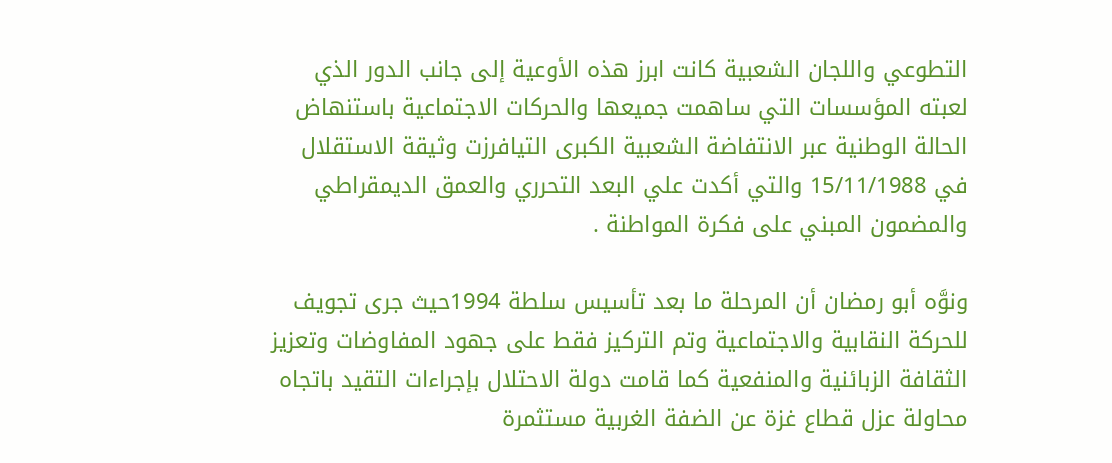التطوعي واللجان الشعبية كانت ابرز هذه الأوعية إلى جانب الدور الذي لعبته المؤسسات التي ساهمت جميعها والحركات الاجتماعية باستنهاض الحالة الوطنية عبر الانتفاضة الشعبية الكبرى التيافرزت وثيقة الاستقلال في 15/11/1988 والتي أكدت علي البعد التحرري والعمق الديمقراطي والمضمون المبني على فكرة المواطنة .

ونوَّه أبو رمضان أن المرحلة ما بعد تأسيس سلطة 1994حيث جرى تجويف للحركة النقابية والاجتماعية وتم التركيز فقط على جهود المفاوضات وتعزيز الثقافة الزبائنية والمنفعية كما قامت دولة الاحتلال بإجراءات التقيد باتجاه محاولة عزل قطاع غزة عن الضفة الغربية مستثمرة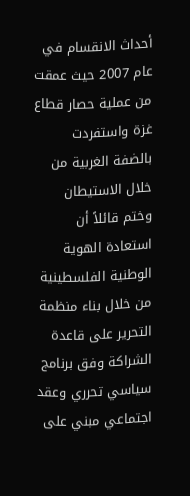أحداث الانقسام في عام 2007 حيث عمقت من عملية حصار قطاع غزة واستفردت بالضفة الغربية من خلال الاستيطان وختم قائلاً أن استعادة الهوية الوطنية الفلسطينية من خلال بناء منظمة التحرير على قاعدة الشراكة وفق برنامج سياسي تحرري وعقد اجتماعي مبني على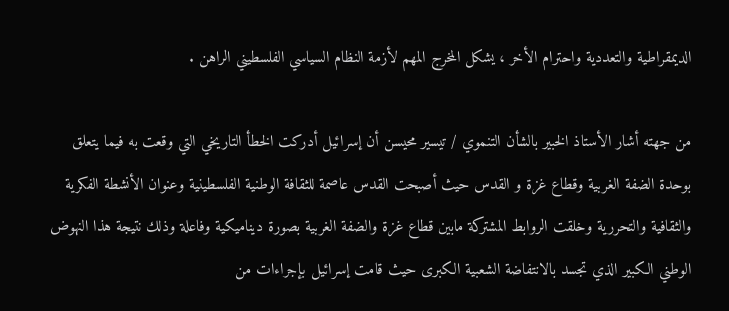الديمقراطية والتعددية واحترام الأخر ، يشكل المخرج المهم لأزمة النظام السياسي الفلسطيني الراهن .

من جهته أشار الأستاذ الخبير بالشأن التنموي / تيسير محيسن أن إسرائيل أدركت الخطأ التاريخي التي وقعت به فيما يتعلق بوحدة الضفة الغربية وقطاع غزة و القدس حيث أصبحت القدس عاصمة للثقافة الوطنية الفلسطينية وعنوان الأنشطة الفكرية والثقافية والتحررية وخلقت الروابط المشتركة مابين قطاع غزة والضفة الغربية بصورة ديناميكية وفاعلة وذلك نتيجة هذا النهوض الوطني الكبير الذي تجسد بالانتفاضة الشعبية الكبرى حيث قامت إسرائيل بإجراءات من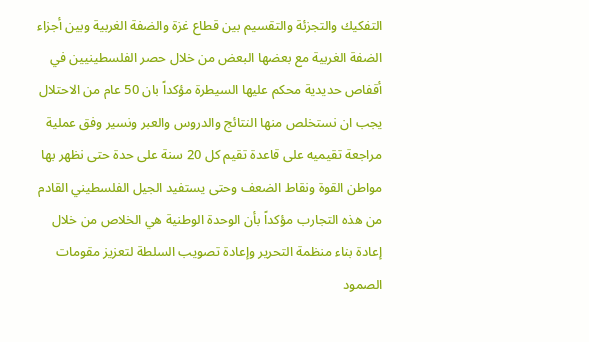التفكيك والتجزئة والتقسيم بين قطاع غزة والضفة الغربية وبين أجزاء الضفة الغربية مع بعضها البعض من خلال حصر الفلسطينيين في أقفاص حديدية محكم عليها السيطرة مؤكداً بان 50 عام من الاحتلال يجب ان نستخلص منها النتائج والدروس والعبر ونسير وفق عملية مراجعة تقيميه على قاعدة تقيم كل 20 سنة على حدة حتى نظهر بها مواطن القوة ونقاط الضعف وحتى يستفيد الجيل الفلسطيني القادم من هذه التجارب مؤكداً بأن الوحدة الوطنية هي الخلاص من خلال إعادة بناء منظمة التحرير وإعادة تصويب السلطة لتعزيز مقومات الصمود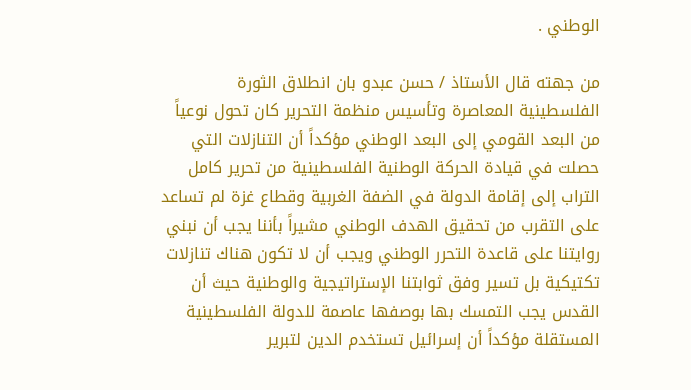الوطني .

من جهته قال الأستاذ / حسن عبدو بان انطلاق الثورة الفلسطينية المعاصرة وتأسيس منظمة التحرير كان تحول نوعياً من البعد القومي إلى البعد الوطني مؤكداً أن التنازلات التي حصلت في قيادة الحركة الوطنية الفلسطينية من تحرير كامل التراب إلى إقامة الدولة في الضفة الغربية وقطاع غزة لم تساعد على التقرب من تحقيق الهدف الوطني مشيراً بأننا يجب أن نبني روايتنا على قاعدة التحرر الوطني ويجب أن لا تكون هناك تنازلات تكتيكية بل تسير وفق ثوابتنا الإستراتيجية والوطنية حيث أن القدس يجب التمسك بها بوصفها عاصمة للدولة الفلسطينية المستقلة مؤكداً أن إسرائيل تستخدم الدين لتبرير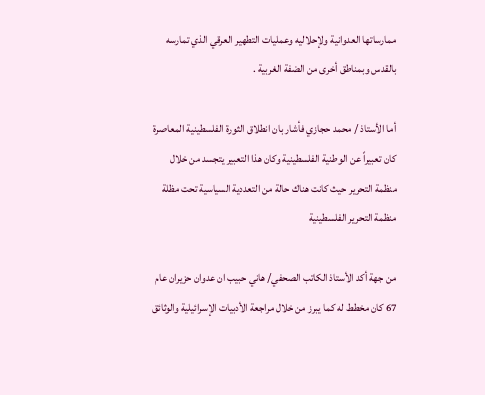ممارساتها العدوانية ولإحلاليه وعمليات التطهير العرقي الذي تمارسه بالقدس وبمناطق أخرى من الضفة الغربية .

أما الأستاذ / محمد حجازي فأشار بان انطلاق الثورة الفلسطينية المعاصرة كان تعبيراً عن الوطنية الفلسطينية وكان هذا التعبير يتجسد من خلال منظمة التحرير حيث كانت هناك حالة من التعددية السياسية تحت مظلة منظمة التحرير الفلسطينية

من جهة أكد الأستاذ الكاتب الصحفي/ هاني حبيب ان عدوان حزيران عام 67 كان مخطط له كما يبرز من خلال مراجعة الأدبيات الإسرائيلية والوثائق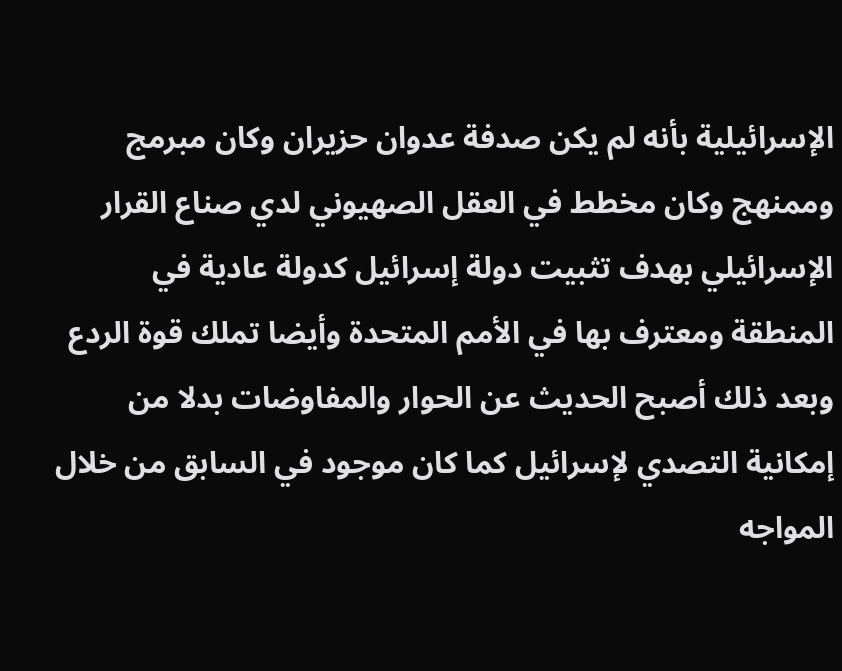الإسرائيلية بأنه لم يكن صدفة عدوان حزيران وكان مبرمج وممنهج وكان مخطط في العقل الصهيوني لدي صناع القرار الإسرائيلي بهدف تثبيت دولة إسرائيل كدولة عادية في المنطقة ومعترف بها في الأمم المتحدة وأيضا تملك قوة الردع وبعد ذلك أصبح الحديث عن الحوار والمفاوضات بدلا من إمكانية التصدي لإسرائيل كما كان موجود في السابق من خلال المواجه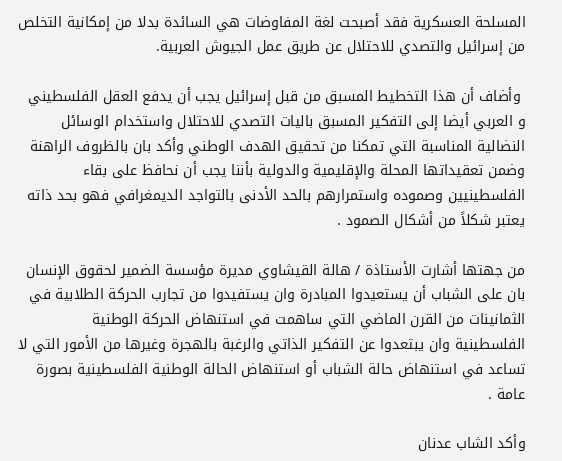المسلحة العسكرية فقد أصبحت لغة المفاوضات هي السائدة بدلا من إمكانية التخلص من إسرائيل والتصدي للاحتلال عن طريق عمل الجيوش العربية.

 وأضاف أن هذا التخطيط المسبق من قبل إسرائيل يجب أن يدفع العقل الفلسطيني و العربي أيضا إلى التفكير المسبق باليات التصدي للاحتلال واستخدام الوسائل النضالية المناسبة التي تمكنا من تحقيق الهدف الوطني وأكد بان بالظروف الراهنة وضمن تعقيداتها المحلة والإقليمية والدولية بأننا يجب أن نحافظ على بقاء الفلسطينيين وصموده واستمرارهم بالحد الأدنى بالتواجد الديمغرافي فهو بحد ذاته يعتبر شكلاً من أشكال الصمود .

من جهتها أشارت الأستاذة / هالة القيشاوي مديرة مؤسسة الضمير لحقوق الإنسان بان على الشباب أن يستعيدوا المبادرة وان يستفيدوا من تجارب الحركة الطلابية في الثمانينات من القرن الماضي التي ساهمت في استنهاض الحركة الوطنية الفلسطينية وان يبتعدوا عن التفكير الذاتي والرغبة بالهجرة وغيرها من الأمور التي لا تساعد في استنهاض حالة الشباب أو استنهاض الحالة الوطنية الفلسطينية بصورة عامة .

وأكد الشاب عدنان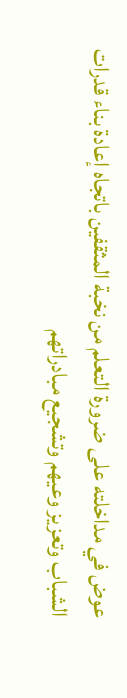عوض في مداخلته على ضرورة التعلم من نخبة المثقفين باتجاه إعادة بناء قدرات الشباب وتعزيز وعيهم وتشجيع مبادراتهم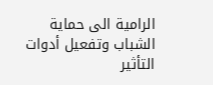الرامية الى حماية الشباب وتفعيل أدوات التأثير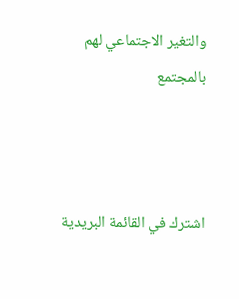والتغير الاجتماعي لهم بالمجتمع



اشترك في القائمة البريدية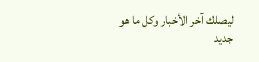ليصلك آخر الأخبار وكل ما هو جديد